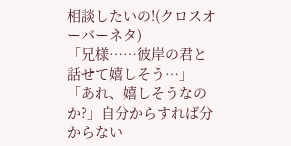相談したいの!(クロスオーバーネタ)
「兄様……彼岸の君と話せて嬉しそう…」
「あれ、嬉しそうなのか?」自分からすれば分からない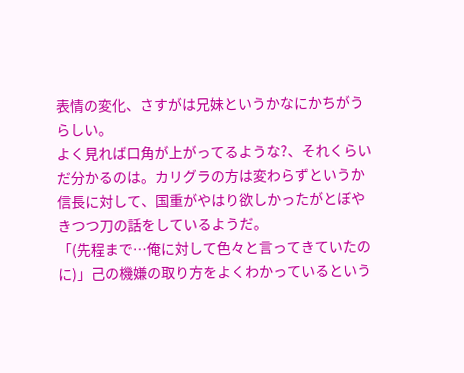表情の変化、さすがは兄妹というかなにかちがうらしい。
よく見れば口角が上がってるような?、それくらいだ分かるのは。カリグラの方は変わらずというか信長に対して、国重がやはり欲しかったがとぼやきつつ刀の話をしているようだ。
「(先程まで…俺に対して色々と言ってきていたのに)」己の機嫌の取り方をよくわかっているという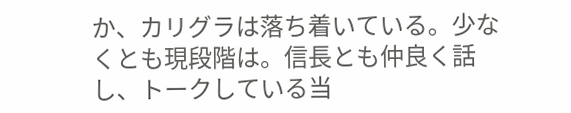か、カリグラは落ち着いている。少なくとも現段階は。信長とも仲良く話し、トークしている当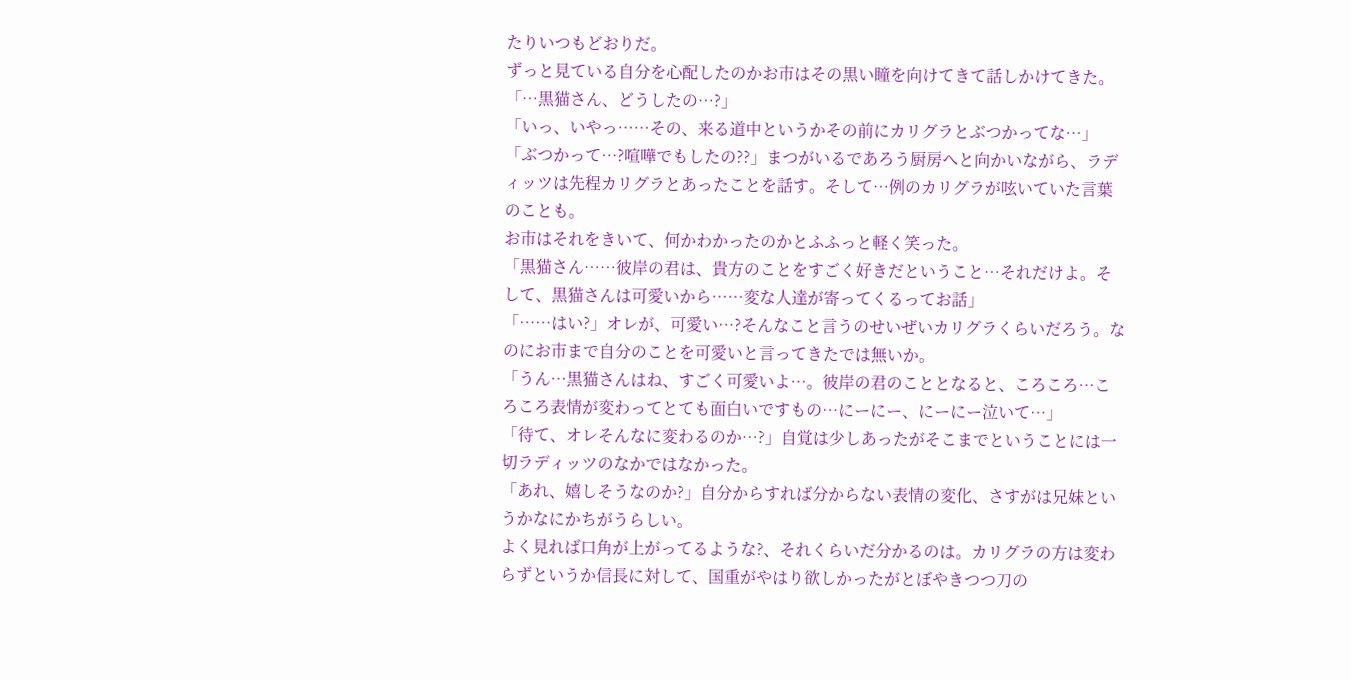たりいつもどおりだ。
ずっと見ている自分を心配したのかお市はその黒い瞳を向けてきて話しかけてきた。
「…黒猫さん、どうしたの…?」
「いっ、いやっ……その、来る道中というかその前にカリグラとぶつかってな…」
「ぶつかって…?喧嘩でもしたの??」まつがいるであろう厨房へと向かいながら、ラディッツは先程カリグラとあったことを話す。そして…例のカリグラが呟いていた言葉のことも。
お市はそれをきいて、何かわかったのかとふふっと軽く笑った。
「黒猫さん……彼岸の君は、貴方のことをすごく好きだということ…それだけよ。そして、黒猫さんは可愛いから……変な人達が寄ってくるってお話」
「……はい?」オレが、可愛い…?そんなこと言うのせいぜいカリグラくらいだろう。なのにお市まで自分のことを可愛いと言ってきたでは無いか。
「うん…黒猫さんはね、すごく可愛いよ…。彼岸の君のこととなると、ころころ…ころころ表情が変わってとても面白いですもの…にーにー、にーにー泣いて…」
「待て、オレそんなに変わるのか…?」自覚は少しあったがそこまでということには一切ラディッツのなかではなかった。
「あれ、嬉しそうなのか?」自分からすれば分からない表情の変化、さすがは兄妹というかなにかちがうらしい。
よく見れば口角が上がってるような?、それくらいだ分かるのは。カリグラの方は変わらずというか信長に対して、国重がやはり欲しかったがとぼやきつつ刀の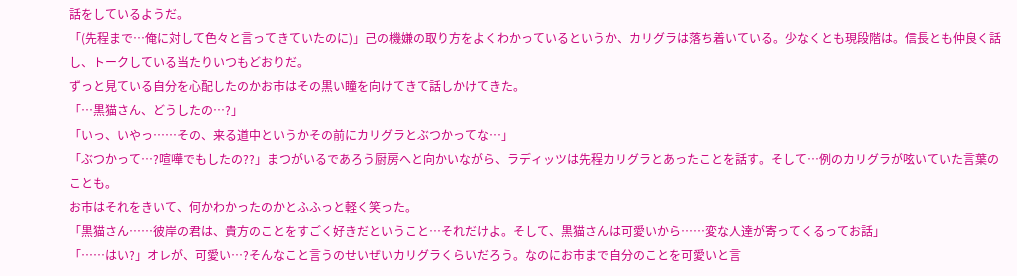話をしているようだ。
「(先程まで…俺に対して色々と言ってきていたのに)」己の機嫌の取り方をよくわかっているというか、カリグラは落ち着いている。少なくとも現段階は。信長とも仲良く話し、トークしている当たりいつもどおりだ。
ずっと見ている自分を心配したのかお市はその黒い瞳を向けてきて話しかけてきた。
「…黒猫さん、どうしたの…?」
「いっ、いやっ……その、来る道中というかその前にカリグラとぶつかってな…」
「ぶつかって…?喧嘩でもしたの??」まつがいるであろう厨房へと向かいながら、ラディッツは先程カリグラとあったことを話す。そして…例のカリグラが呟いていた言葉のことも。
お市はそれをきいて、何かわかったのかとふふっと軽く笑った。
「黒猫さん……彼岸の君は、貴方のことをすごく好きだということ…それだけよ。そして、黒猫さんは可愛いから……変な人達が寄ってくるってお話」
「……はい?」オレが、可愛い…?そんなこと言うのせいぜいカリグラくらいだろう。なのにお市まで自分のことを可愛いと言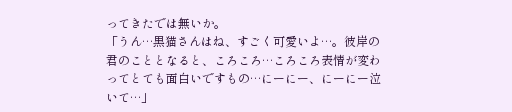ってきたでは無いか。
「うん…黒猫さんはね、すごく可愛いよ…。彼岸の君のこととなると、ころころ…ころころ表情が変わってとても面白いですもの…にーにー、にーにー泣いて…」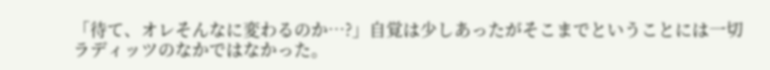「待て、オレそんなに変わるのか…?」自覚は少しあったがそこまでということには一切ラディッツのなかではなかった。